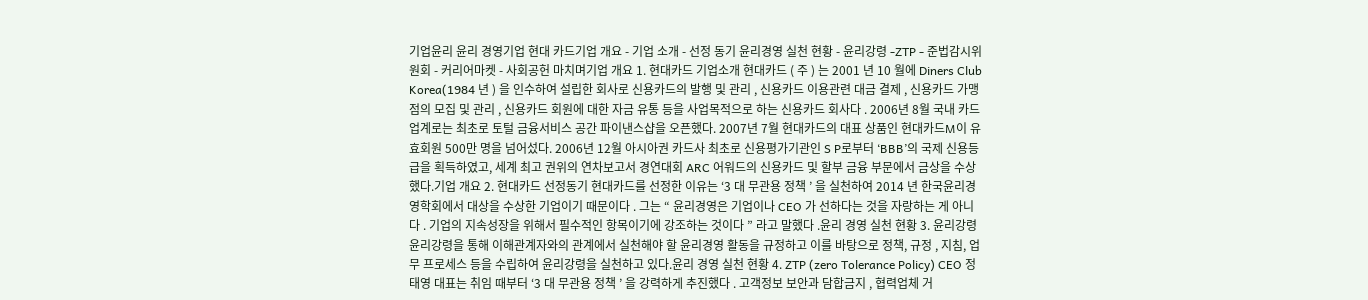기업윤리 윤리 경영기업 현대 카드기업 개요 - 기업 소개 - 선정 동기 윤리경영 실천 현황 - 윤리강령 -ZTP - 준법감시위원회 - 커리어마켓 - 사회공헌 마치며기업 개요 1. 현대카드 기업소개 현대카드 ( 주 ) 는 2001 년 10 월에 Diners Club Korea(1984 년 ) 을 인수하여 설립한 회사로 신용카드의 발행 및 관리 , 신용카드 이용관련 대금 결제 , 신용카드 가맹점의 모집 및 관리 , 신용카드 회원에 대한 자금 유통 등을 사업목적으로 하는 신용카드 회사다 . 2006년 8월 국내 카드 업계로는 최초로 토털 금융서비스 공간 파이낸스샵을 오픈했다. 2007년 7월 현대카드의 대표 상품인 현대카드M이 유효회원 500만 명을 넘어섰다. 2006년 12월 아시아권 카드사 최초로 신용평가기관인 S P로부터 ‘BBB’의 국제 신용등급을 획득하였고, 세계 최고 권위의 연차보고서 경연대회 ARC 어워드의 신용카드 및 할부 금융 부문에서 금상을 수상했다.기업 개요 2. 현대카드 선정동기 현대카드를 선정한 이유는 ‘3 대 무관용 정책 ’ 을 실천하여 2014 년 한국윤리경영학회에서 대상을 수상한 기업이기 때문이다 . 그는 “ 윤리경영은 기업이나 CEO 가 선하다는 것을 자랑하는 게 아니다 . 기업의 지속성장을 위해서 필수적인 항목이기에 강조하는 것이다 ” 라고 말했다 .윤리 경영 실천 현황 3. 윤리강령 윤리강령을 통해 이해관계자와의 관계에서 실천해야 할 윤리경영 활동을 규정하고 이를 바탕으로 정책, 규정 , 지침, 업무 프로세스 등을 수립하여 윤리강령을 실천하고 있다.윤리 경영 실천 현황 4. ZTP (zero Tolerance Policy) CEO 정태영 대표는 취임 때부터 ‘3 대 무관용 정책 ’ 을 강력하게 추진했다 . 고객정보 보안과 담합금지 , 협력업체 거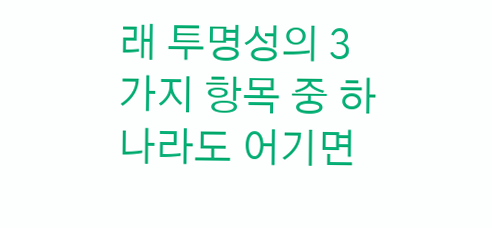래 투명성의 3 가지 항목 중 하나라도 어기면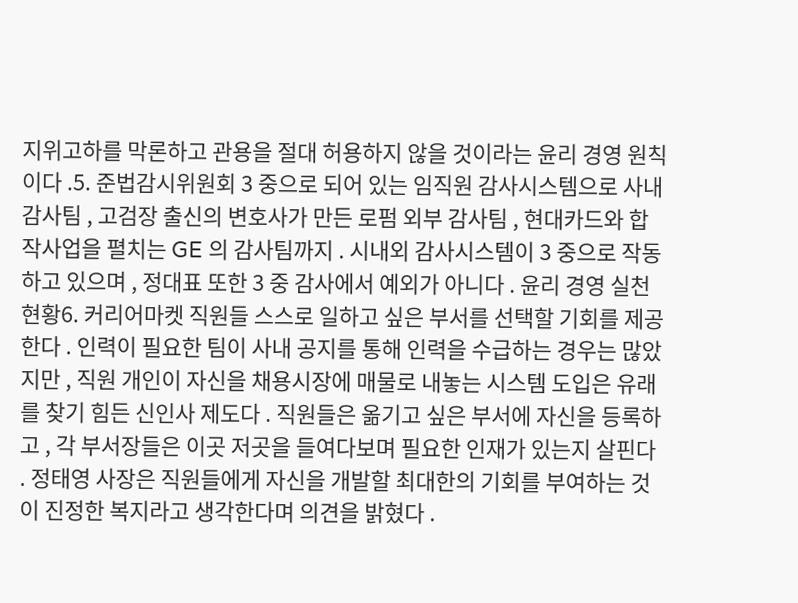지위고하를 막론하고 관용을 절대 허용하지 않을 것이라는 윤리 경영 원칙이다 .5. 준법감시위원회 3 중으로 되어 있는 임직원 감사시스템으로 사내감사팀 , 고검장 출신의 변호사가 만든 로펌 외부 감사팀 , 현대카드와 합작사업을 펼치는 GE 의 감사팀까지 . 시내외 감사시스템이 3 중으로 작동하고 있으며 , 정대표 또한 3 중 감사에서 예외가 아니다 . 윤리 경영 실천 현황6. 커리어마켓 직원들 스스로 일하고 싶은 부서를 선택할 기회를 제공한다 . 인력이 필요한 팀이 사내 공지를 통해 인력을 수급하는 경우는 많았지만 , 직원 개인이 자신을 채용시장에 매물로 내놓는 시스템 도입은 유래를 찾기 힘든 신인사 제도다 . 직원들은 옮기고 싶은 부서에 자신을 등록하고 , 각 부서장들은 이곳 저곳을 들여다보며 필요한 인재가 있는지 살핀다 . 정태영 사장은 직원들에게 자신을 개발할 최대한의 기회를 부여하는 것이 진정한 복지라고 생각한다며 의견을 밝혔다 .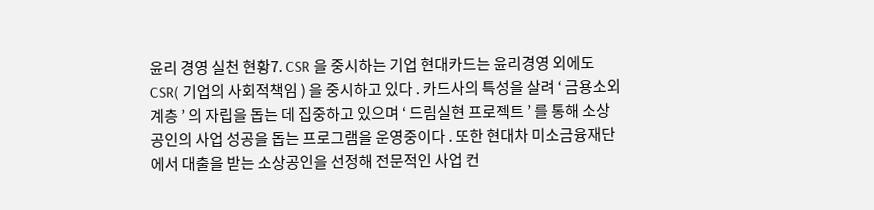윤리 경영 실천 현황7. CSR 을 중시하는 기업 현대카드는 윤리경영 외에도 CSR( 기업의 사회적책임 ) 을 중시하고 있다 . 카드사의 특성을 살려 ‘ 금용소외계층 ’ 의 자립을 돕는 데 집중하고 있으며 ‘ 드림실현 프로젝트 ’ 를 통해 소상공인의 사업 성공을 돕는 프로그램을 운영중이다 . 또한 현대차 미소금융재단에서 대출을 받는 소상공인을 선정해 전문적인 사업 컨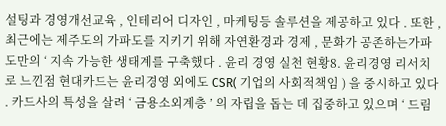설팅과 경영개선교육 , 인테리어 디자인 , 마케팅등 솔루션을 제공하고 있다 . 또한 , 최근에는 제주도의 가파도를 지키기 위해 자연환경과 경제 , 문화가 공존하는가파도만의 ‘ 지속 가능한 생태계를 구축했다 . 윤리 경영 실천 현황8. 윤리경영 리서치로 느낀점 현대카드는 윤리경영 외에도 CSR( 기업의 사회적책임 ) 을 중시하고 있다 . 카드사의 특성을 살려 ‘ 금용소외계층 ’ 의 자립을 돕는 데 집중하고 있으며 ‘ 드림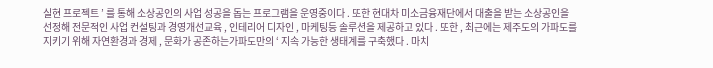실현 프로젝트 ’ 를 통해 소상공인의 사업 성공을 돕는 프로그램을 운영중이다 . 또한 현대차 미소금융재단에서 대출을 받는 소상공인을 선정해 전문적인 사업 컨설팅과 경영개선교육 , 인테리어 디자인 , 마케팅등 솔루션을 제공하고 있다 . 또한 , 최근에는 제주도의 가파도를 지키기 위해 자연환경과 경제 , 문화가 공존하는가파도만의 ‘ 지속 가능한 생태계를 구축했다 . 마치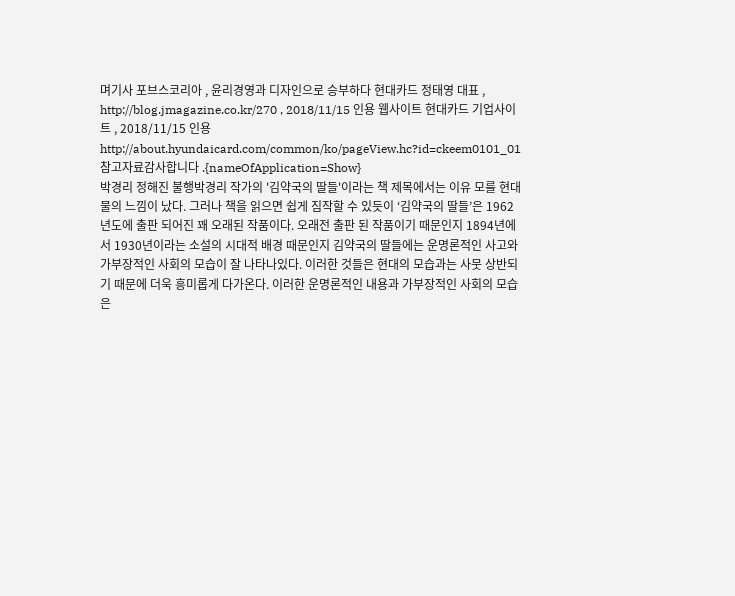며기사 포브스코리아 , 윤리경영과 디자인으로 승부하다 현대카드 정태영 대표 , http://blog.jmagazine.co.kr/270 , 2018/11/15 인용 웹사이트 현대카드 기업사이트 , 2018/11/15 인용 http://about.hyundaicard.com/common/ko/pageView.hc?id=ckeem0101_01 참고자료감사합니다 .{nameOfApplication=Show}
박경리 정해진 불행박경리 작가의 '김약국의 딸들'이라는 책 제목에서는 이유 모를 현대물의 느낌이 났다. 그러나 책을 읽으면 쉽게 짐작할 수 있듯이 ‘김약국의 딸들’은 1962년도에 출판 되어진 꽤 오래된 작품이다. 오래전 출판 된 작품이기 때문인지 1894년에서 1930년이라는 소설의 시대적 배경 때문인지 김약국의 딸들에는 운명론적인 사고와 가부장적인 사회의 모습이 잘 나타나있다. 이러한 것들은 현대의 모습과는 사뭇 상반되기 때문에 더욱 흥미롭게 다가온다. 이러한 운명론적인 내용과 가부장적인 사회의 모습은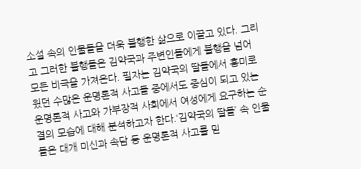소설 속의 인물들을 더욱 불행한 삶으로 이끌고 있다. 그리고 그러한 불행들은 김약국과 주변인들에게 불행을 넘어 모든 비극을 가져온다. 필자는 김약국의 딸들에서 흥미로웠던 수많은 운명론적 사고들 중에서도 중심이 되고 있는 운명론적 사고와 가부장적 사회에서 여성에게 요구하는 순결의 모습에 대해 분석하고자 한다.‘김약국의 딸들’ 속 인물들은 대개 미신과 속담 등 운명론적 사고를 믿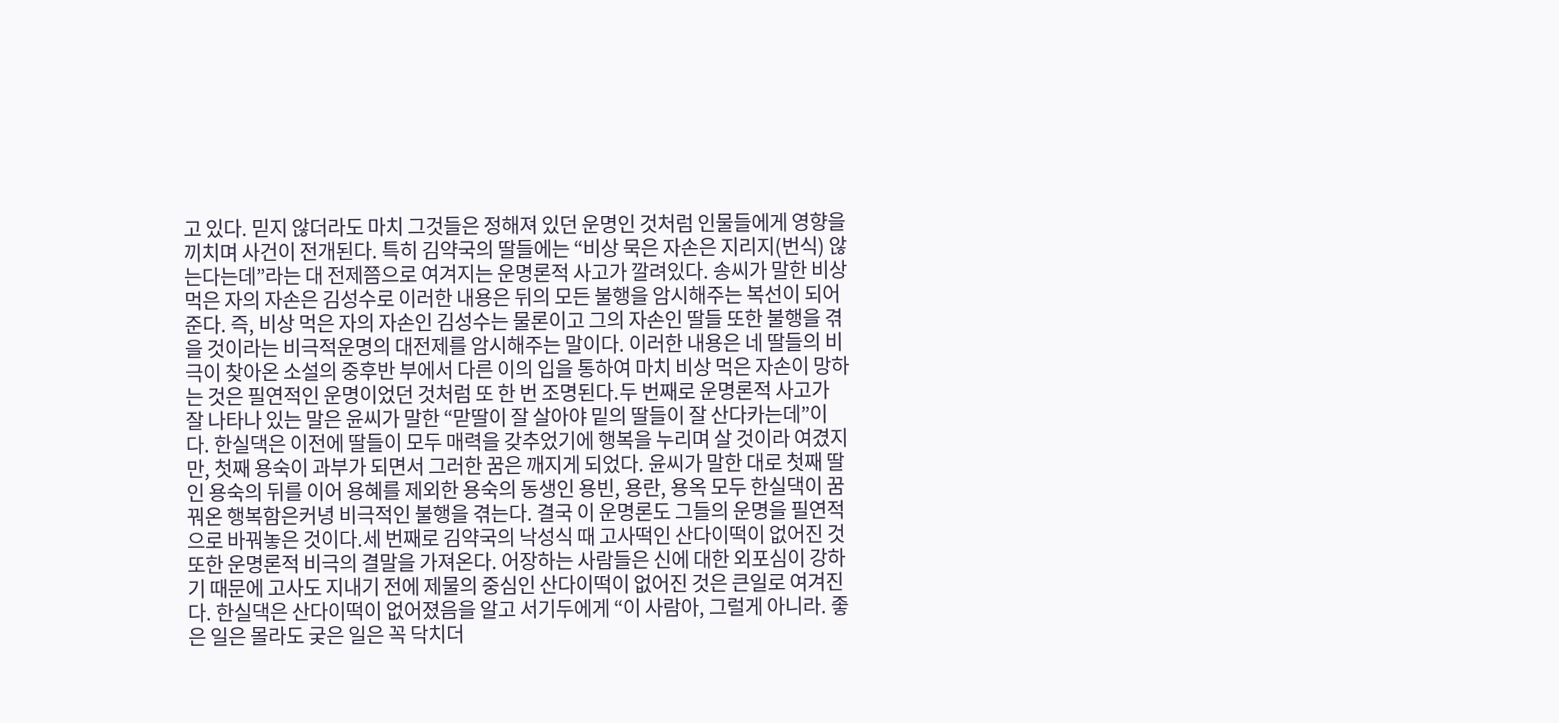고 있다. 믿지 않더라도 마치 그것들은 정해져 있던 운명인 것처럼 인물들에게 영향을 끼치며 사건이 전개된다. 특히 김약국의 딸들에는 “비상 묵은 자손은 지리지(번식) 않는다는데”라는 대 전제쯤으로 여겨지는 운명론적 사고가 깔려있다. 송씨가 말한 비상 먹은 자의 자손은 김성수로 이러한 내용은 뒤의 모든 불행을 암시해주는 복선이 되어준다. 즉, 비상 먹은 자의 자손인 김성수는 물론이고 그의 자손인 딸들 또한 불행을 겪을 것이라는 비극적운명의 대전제를 암시해주는 말이다. 이러한 내용은 네 딸들의 비극이 찾아온 소설의 중후반 부에서 다른 이의 입을 통하여 마치 비상 먹은 자손이 망하는 것은 필연적인 운명이었던 것처럼 또 한 번 조명된다.두 번째로 운명론적 사고가 잘 나타나 있는 말은 윤씨가 말한 “맏딸이 잘 살아야 밑의 딸들이 잘 산다카는데”이다. 한실댁은 이전에 딸들이 모두 매력을 갖추었기에 행복을 누리며 살 것이라 여겼지만, 첫째 용숙이 과부가 되면서 그러한 꿈은 깨지게 되었다. 윤씨가 말한 대로 첫째 딸인 용숙의 뒤를 이어 용혜를 제외한 용숙의 동생인 용빈, 용란, 용옥 모두 한실댁이 꿈꿔온 행복함은커녕 비극적인 불행을 겪는다. 결국 이 운명론도 그들의 운명을 필연적으로 바꿔놓은 것이다.세 번째로 김약국의 낙성식 때 고사떡인 산다이떡이 없어진 것 또한 운명론적 비극의 결말을 가져온다. 어장하는 사람들은 신에 대한 외포심이 강하기 때문에 고사도 지내기 전에 제물의 중심인 산다이떡이 없어진 것은 큰일로 여겨진다. 한실댁은 산다이떡이 없어졌음을 알고 서기두에게 “이 사람아, 그럴게 아니라. 좋은 일은 몰라도 궂은 일은 꼭 닥치더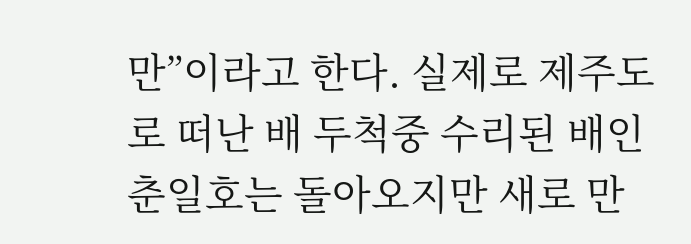만”이라고 한다. 실제로 제주도로 떠난 배 두척중 수리된 배인 춘일호는 돌아오지만 새로 만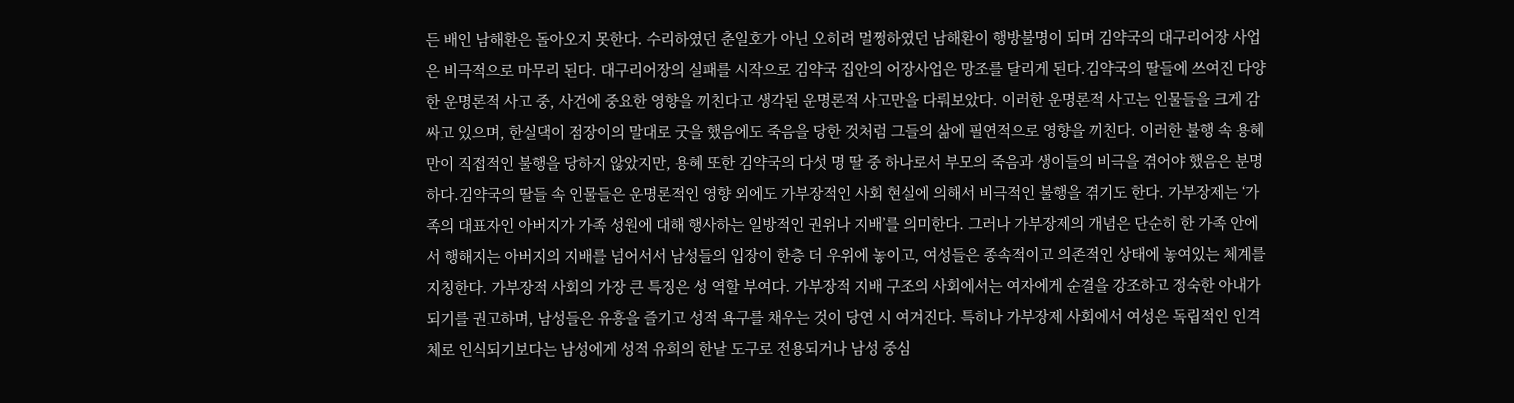든 배인 남해환은 돌아오지 못한다. 수리하였던 춘일호가 아닌 오히려 멀쩡하였던 남해환이 행방불명이 되며 김약국의 대구리어장 사업은 비극적으로 마무리 된다. 대구리어장의 실패를 시작으로 김약국 집안의 어장사업은 망조를 달리게 된다.김약국의 딸들에 쓰여진 다양한 운명론적 사고 중, 사건에 중요한 영향을 끼친다고 생각된 운명론적 사고만을 다뤄보았다. 이러한 운명론적 사고는 인물들을 크게 감싸고 있으며, 한실댁이 점장이의 말대로 굿을 했음에도 죽음을 당한 것처럼 그들의 삶에 필연적으로 영향을 끼친다. 이러한 불행 속 용혜만이 직접적인 불행을 당하지 않았지만, 용혜 또한 김약국의 다섯 명 딸 중 하나로서 부모의 죽음과 생이들의 비극을 겪어야 했음은 분명하다.김약국의 딸들 속 인물들은 운명론적인 영향 외에도 가부장적인 사회 현실에 의해서 비극적인 불행을 겪기도 한다. 가부장제는 ‘가족의 대표자인 아버지가 가족 성원에 대해 행사하는 일방적인 권위나 지배’를 의미한다. 그러나 가부장제의 개념은 단순히 한 가족 안에서 행해지는 아버지의 지배를 넘어서서 남성들의 입장이 한층 더 우위에 놓이고, 여성들은 종속적이고 의존적인 상태에 놓여있는 체계를 지칭한다. 가부장적 사회의 가장 큰 특징은 성 역할 부여다. 가부장적 지배 구조의 사회에서는 여자에게 순결을 강조하고 정숙한 아내가 되기를 권고하며, 남성들은 유흥을 즐기고 성적 욕구를 채우는 것이 당연 시 여겨진다. 특히나 가부장제 사회에서 여성은 독립적인 인격체로 인식되기보다는 남성에게 성적 유희의 한낱 도구로 전용되거나 남성 중심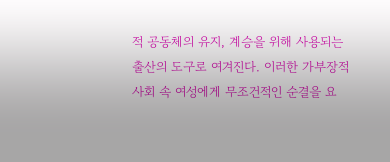적 공동체의 유지, 계승을 위해 사용되는 출산의 도구로 여겨진다. 이러한 가부장적 사회 속 여성에게 무조건적인 순결을 요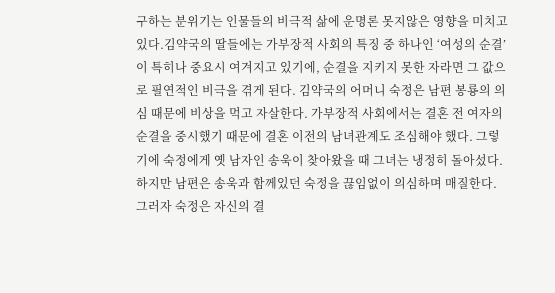구하는 분위기는 인물들의 비극적 삶에 운명론 못지않은 영향을 미치고 있다.김약국의 딸들에는 가부장적 사회의 특징 중 하나인 ‘여성의 순결’이 특히나 중요시 여겨지고 있기에, 순결을 지키지 못한 자라면 그 값으로 필연적인 비극을 겪게 된다. 김약국의 어머니 숙정은 남편 봉룡의 의심 때문에 비상을 먹고 자살한다. 가부장적 사회에서는 결혼 전 여자의 순결을 중시했기 때문에 결혼 이전의 남녀관계도 조심해야 했다. 그렇기에 숙정에게 옛 남자인 송욱이 찾아왔을 때 그녀는 냉정히 돌아섰다. 하지만 남편은 송욱과 함께있던 숙정을 끊임없이 의심하며 매질한다. 그러자 숙정은 자신의 결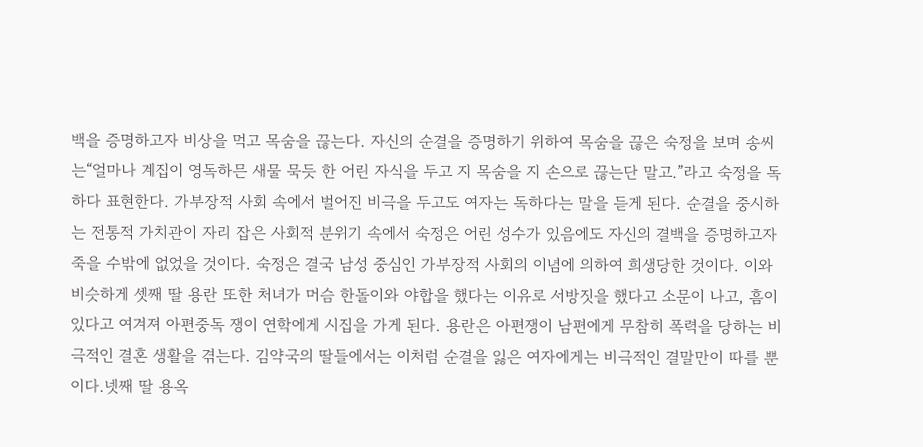백을 증명하고자 비상을 먹고 목숨을 끊는다. 자신의 순결을 증명하기 위하여 목숨을 끊은 숙정을 보며 송씨는“얼마나 계집이 영독하믄 새물 묵듯 한 어린 자식을 두고 지 목숨을 지 손으로 끊는단 말고.”라고 숙정을 독하다 표현한다. 가부장적 사회 속에서 벌어진 비극을 두고도 여자는 독하다는 말을 듣게 된다. 순결을 중시하는 전통적 가치관이 자리 잡은 사회적 분위기 속에서 숙정은 어린 성수가 있음에도 자신의 결백을 증명하고자 죽을 수밖에 없었을 것이다. 숙정은 결국 남성 중심인 가부장적 사회의 이념에 의하여 희생당한 것이다. 이와 비슷하게 셋째 딸 용란 또한 처녀가 머슴 한돌이와 야합을 했다는 이유로 서방짓을 했다고 소문이 나고, 흠이 있다고 여겨져 아편중독 쟁이 연학에게 시집을 가게 된다. 용란은 아편쟁이 남편에게 무참히 폭력을 당하는 비극적인 결혼 생활을 겪는다. 김약국의 딸들에서는 이처럼 순결을 잃은 여자에게는 비극적인 결말만이 따를 뿐이다.넷째 딸 용옥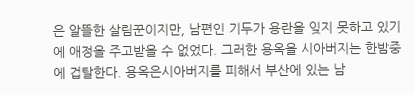은 알뜰한 살림꾼이지만, 남편인 기두가 용란을 잊지 못하고 있기에 애정을 주고받을 수 없었다. 그러한 용옥을 시아버지는 한밤중에 겁탈한다. 용옥은시아버지를 피해서 부산에 있는 남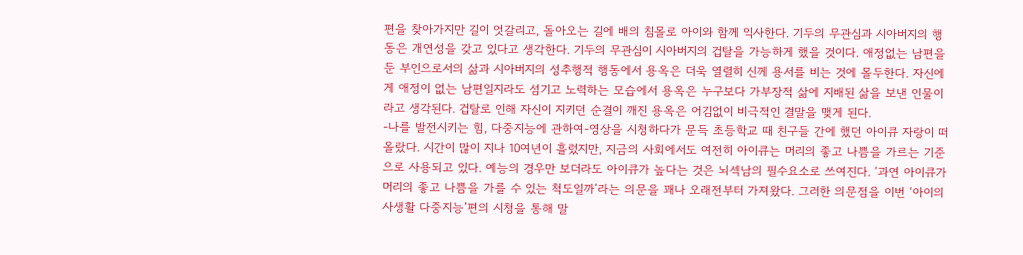편을 찾아가지만 길이 엇갈리고, 돌아오는 길에 배의 침몰로 아이와 함께 익사한다. 기두의 무관심과 시아버지의 행동은 개연성을 갖고 있다고 생각한다. 기두의 무관심이 시아버지의 겁탈을 가능하게 했을 것이다. 애정없는 남편을 둔 부인으로서의 삶과 시아버지의 성추행적 행동에서 용옥은 더욱 열렬히 신께 용서를 비는 것에 몰두한다. 자신에게 애정이 없는 남편일지라도 섬기고 노력하는 모습에서 용옥은 누구보다 가부장적 삶에 지배된 삶을 보낸 인물이라고 생각된다. 겁탈로 인해 자신이 지키던 순결이 깨진 용옥은 어김없이 비극적인 결말을 맺게 된다.
-나를 발전시키는 힘, 다중지능에 관하여-영상을 시청하다가 문득 초등학교 때 친구들 간에 했던 아이큐 자랑이 떠올랐다. 시간이 많이 지나 10여년이 흘렀지만, 지금의 사회에서도 여전히 아이큐는 머리의 좋고 나쁨을 가르는 기준으로 사용되고 있다. 예능의 경우만 보더라도 아이큐가 높다는 것은 뇌섹남의 필수요소로 쓰여진다. ‘과연 아이큐가 머리의 좋고 나쁨을 가를 수 있는 척도일까’라는 의문을 꽤나 오래전부터 가져왔다. 그러한 의문점을 이번 ‘아이의 사생활 다중지능’편의 시청을 통해 말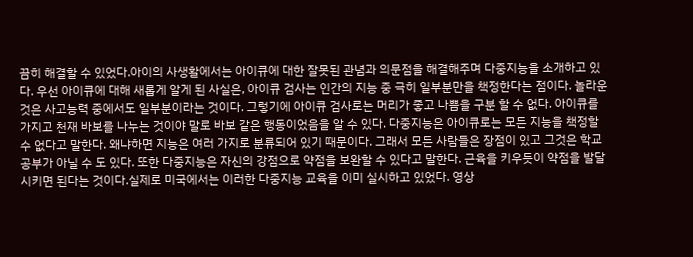끔히 해결할 수 있었다.아이의 사생활에서는 아이큐에 대한 잘못된 관념과 의문점을 해결해주며 다중지능을 소개하고 있다. 우선 아이큐에 대해 새롭게 알게 된 사실은, 아이큐 검사는 인간의 지능 중 극히 일부분만을 책정한다는 점이다. 놀라운 것은 사고능력 중에서도 일부분이라는 것이다. 그렇기에 아이큐 검사로는 머리가 좋고 나쁨을 구분 할 수 없다. 아이큐를 가지고 천재 바보를 나누는 것이야 말로 바보 같은 행동이었음을 알 수 있다. 다중지능은 아이큐로는 모든 지능을 책정할 수 없다고 말한다. 왜냐하면 지능은 여러 가지로 분류되어 있기 때문이다. 그래서 모든 사람들은 장점이 있고 그것은 학교 공부가 아닐 수 도 있다. 또한 다중지능은 자신의 강점으로 약점을 보완할 수 있다고 말한다. 근육을 키우듯이 약점을 발달시키면 된다는 것이다.실제로 미국에서는 이러한 다중지능 교육을 이미 실시하고 있었다. 영상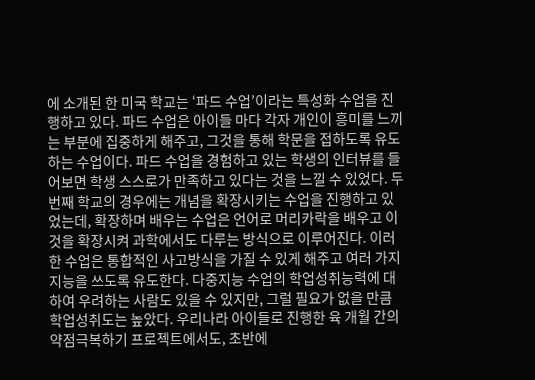에 소개된 한 미국 학교는 ‘파드 수업’이라는 특성화 수업을 진행하고 있다. 파드 수업은 아이들 마다 각자 개인이 흥미를 느끼는 부분에 집중하게 해주고, 그것을 통해 학문을 접하도록 유도하는 수업이다. 파드 수업을 경험하고 있는 학생의 인터뷰를 들어보면 학생 스스로가 만족하고 있다는 것을 느낄 수 있었다. 두 번째 학교의 경우에는 개념을 확장시키는 수업을 진행하고 있었는데, 확장하며 배우는 수업은 언어로 머리카락을 배우고 이것을 확장시켜 과학에서도 다루는 방식으로 이루어진다. 이러한 수업은 통합적인 사고방식을 가질 수 있게 해주고 여러 가지 지능을 쓰도록 유도한다. 다중지능 수업의 학업성취능력에 대하여 우려하는 사람도 있을 수 있지만, 그럴 필요가 없을 만큼 학업성취도는 높았다. 우리나라 아이들로 진행한 육 개월 간의 약점극복하기 프로젝트에서도, 초반에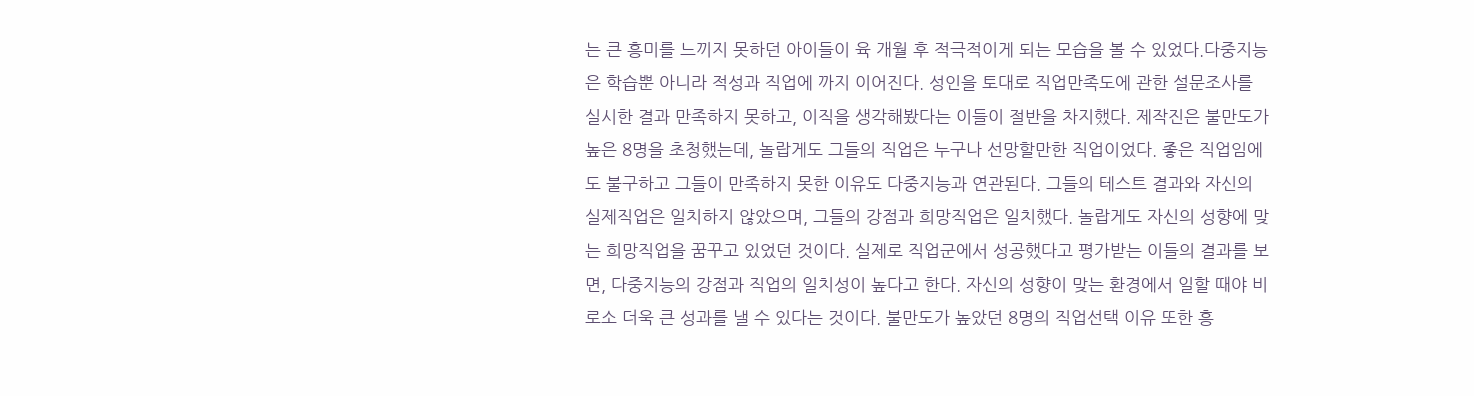는 큰 흥미를 느끼지 못하던 아이들이 육 개월 후 적극적이게 되는 모습을 볼 수 있었다.다중지능은 학습뿐 아니라 적성과 직업에 까지 이어진다. 성인을 토대로 직업만족도에 관한 설문조사를 실시한 결과 만족하지 못하고, 이직을 생각해봤다는 이들이 절반을 차지했다. 제작진은 불만도가 높은 8명을 초청했는데, 놀랍게도 그들의 직업은 누구나 선망할만한 직업이었다. 좋은 직업임에도 불구하고 그들이 만족하지 못한 이유도 다중지능과 연관된다. 그들의 테스트 결과와 자신의 실제직업은 일치하지 않았으며, 그들의 강점과 희망직업은 일치했다. 놀랍게도 자신의 성향에 맞는 희망직업을 꿈꾸고 있었던 것이다. 실제로 직업군에서 성공했다고 평가받는 이들의 결과를 보면, 다중지능의 강점과 직업의 일치성이 높다고 한다. 자신의 성향이 맞는 환경에서 일할 때야 비로소 더욱 큰 성과를 낼 수 있다는 것이다. 불만도가 높았던 8명의 직업선택 이유 또한 흥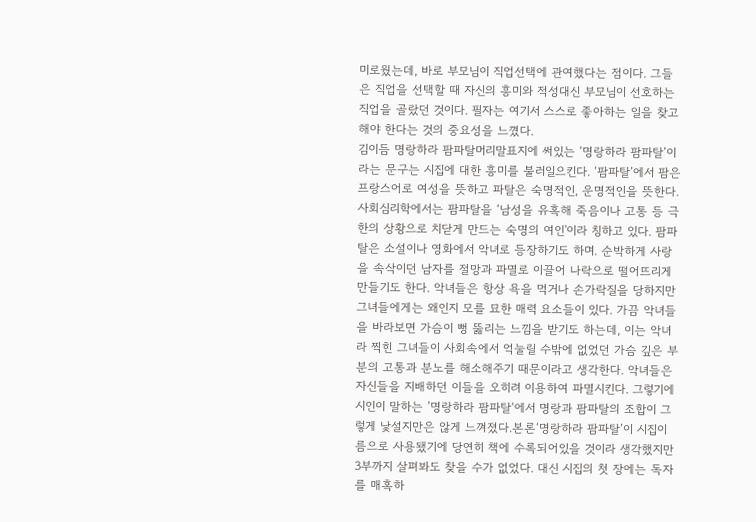미로웠는데, 바로 부모님이 직업선택에 관여했다는 점이다. 그들은 직업을 선택할 때 자신의 흥미와 적성대신 부모님이 선호하는 직업을 골랐던 것이다. 필자는 여기서 스스로 좋아하는 일을 찾고 해야 한다는 것의 중요성을 느꼈다.
김이듬 명랑하라 팜파탈머리말표지에 써있는 ‘명랑하라 팜파탈’이라는 문구는 시집에 대한 흥미를 불러일으킨다. ‘팜파탈’에서 팜은 프랑스어로 여성을 뜻하고 파탈은 숙명적인, 운명적인을 뜻한다. 사회심리학에서는 팜파탈을 ‘남성을 유혹해 죽음이나 고통 등 극한의 상황으로 치닫게 만드는 숙명의 여인'이라 칭하고 있다. 팜파탈은 소설이나 영화에서 악녀로 등장하기도 하며. 순박하게 사랑을 속삭이던 남자를 절망과 파멸로 이끌어 나락으로 떨어뜨리게 만들기도 한다. 악녀들은 항상 욕을 먹거나 손가락질을 당하지만 그녀들에게는 왜인지 모를 묘한 매력 요소들이 있다. 가끔 악녀들을 바라보면 가슴이 뻥 뚫리는 느낌을 받기도 하는데, 이는 악녀라 찍힌 그녀들이 사회속에서 억눌릴 수밖에 없었던 가슴 깊은 부분의 고통과 분노를 해소해주기 때문이라고 생각한다. 악녀들은 자신들을 지배하던 이들을 오히려 이용하여 파멸시킨다. 그렇기에 시인이 말하는 ’명랑하라 팜파탈‘에서 명랑과 팜파탈의 조합이 그렇게 낯설지만은 않게 느껴졌다.본론‘명랑하라 팜파탈’이 시집이름으로 사용됐기에 당연히 책에 수록되어있을 것이라 생각했지만 3부까지 살펴봐도 찾을 수가 없었다. 대신 시집의 첫 장에는 독자를 매혹하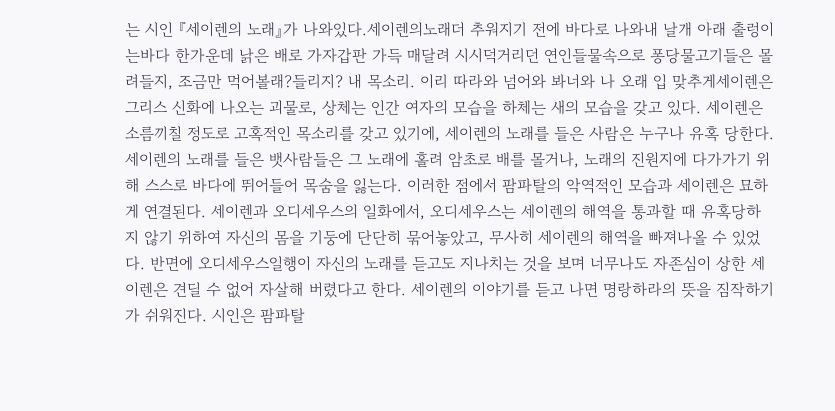는 시인 『세이렌의 노래』가 나와있다.세이렌의노래더 추워지기 전에 바다로 나와내 날개 아래 출렁이는바다 한가운데 낡은 배로 가자갑판 가득 매달려 시시덕거리던 연인들물속으로 퐁당물고기들은 몰려들지, 조금만 먹어볼래?들리지? 내 목소리. 이리 따라와 넘어와 봐너와 나 오래 입 맞추게세이렌은 그리스 신화에 나오는 괴물로, 상체는 인간 여자의 모습을 하체는 새의 모습을 갖고 있다. 세이렌은 소름끼칠 정도로 고혹적인 목소리를 갖고 있기에, 세이렌의 노래를 들은 사람은 누구나 유혹 당한다. 세이렌의 노래를 들은 뱃사람들은 그 노래에 홀려 암초로 배를 몰거나, 노래의 진원지에 다가가기 위해 스스로 바다에 뛰어들어 목숨을 잃는다. 이러한 점에서 팜파탈의 악역적인 모습과 세이렌은 묘하게 연결된다. 세이렌과 오디세우스의 일화에서, 오디세우스는 세이렌의 해역을 통과할 때 유혹당하지 않기 위하여 자신의 몸을 기둥에 단단히 묶어놓았고, 무사히 세이렌의 해역을 빠져나올 수 있었다. 반면에 오디세우스일행이 자신의 노래를 듣고도 지나치는 것을 보며 너무나도 자존심이 상한 세이렌은 견딜 수 없어 자살해 버렸다고 한다. 세이렌의 이야기를 듣고 나면 명랑하라의 뜻을 짐작하기가 쉬워진다. 시인은 팜파탈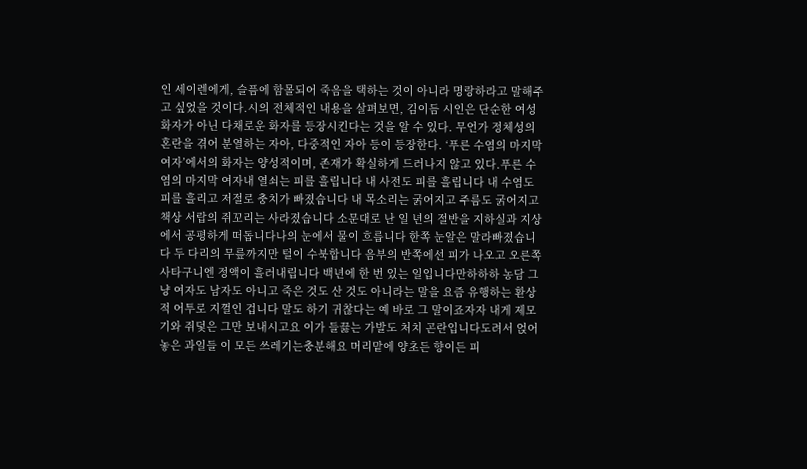인 세이렌에게, 슬픔에 함몰되어 죽음을 택하는 것이 아니라 명랑하라고 말해주고 싶었을 것이다.시의 전체적인 내용을 살펴보면, 김이듬 시인은 단순한 여성화자가 아닌 다채로운 화자를 등장시킨다는 것을 알 수 있다. 무언가 정체성의 혼란을 겪어 분열하는 자아, 다중적인 자아 등이 등장한다. ‘푸른 수염의 마지막 여자’에서의 화자는 양성적이며, 존재가 확실하게 드러나지 않고 있다.푸른 수염의 마지막 여자내 열쇠는 피를 흘립니다 내 사전도 피를 흘립니다 내 수염도 피를 흘리고 저절로 충치가 빠졌습니다 내 목소리는 굵어지고 주름도 굵어지고 책상 서랍의 쥐꼬리는 사라졌습니다 소문대로 난 일 년의 절반을 지하실과 지상에서 공평하게 떠돕니다나의 눈에서 물이 흐릅니다 한쪽 눈알은 말라빠졌습니다 두 다리의 무릎까지만 털이 수북합니다 음부의 반쪽에선 피가 나오고 오른쪽 사타구니엔 정액이 흘러내립니다 백년에 한 번 있는 일입니다만하하하 농담 그냥 여자도 남자도 아니고 죽은 것도 산 것도 아니라는 말을 요즘 유행하는 환상적 어투로 지껄인 겁니다 말도 하기 귀찮다는 예 바로 그 말이죠자자 내게 제모기와 쥐덫은 그만 보내시고요 이가 들끓는 가발도 처치 곤란입니다도려서 얹어놓은 과일들 이 모든 쓰레기는충분해요 머리맡에 양초든 향이든 피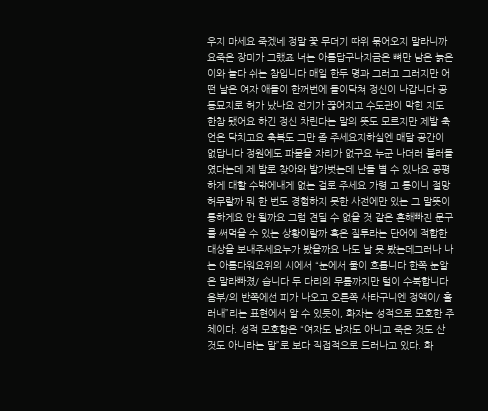우지 마세요 죽겠네 정말 꽃 무더기 따위 묶어오지 말라니까요죽은 장미가 그랬죠 너는 아름답구나지금은 뼈만 남은 늙은이와 놀다 쉬는 참입니다 매일 한두 명과 그러고 그러지만 어떤 날은 여자 애들이 한꺼번에 들이닥쳐 정신이 나갑니다 공동묘지로 허가 났나요 전기가 끊어지고 수도관이 막힌 지도 한참 됐어요 하긴 정신 차린다는 말의 뜻도 모르지만 제발 축언은 닥치고요 축복도 그만 좀 주세요지하실엔 매달 공간이 없답니다 정원에도 파묻을 자리가 없구요 누군 나더러 불러들였다는데 제 발로 찾아와 발가벗는데 난들 별 수 있나요 공평하게 대할 수밖에내게 없는 걸로 주세요 가령 고 통이니 절망 허무랄까 뭐 한 번도 경험하지 못한 사전에만 있는 그 말뜻이 통하게요 안 될까요 그럼 견딜 수 없을 것 같은 흔해빠진 문구를 써먹을 수 있는 상황이랄까 혹은 질투라는 단어에 적합한 대상을 보내주세요누가 봤을까요 나도 날 못 봤는데그러나 나는 아름다워요위의 시에서 “눈에서 물이 흐릅니다 한쪽 눈알은 말라빠졌/ 습니다 두 다리의 무릎까지만 털이 수북합니다 음부/의 반쪽에선 피가 나오고 오른쪽 사타구니엔 정액이/ 흘러내”리는 표현에서 알 수 있듯이, 화자는 성적으로 모호한 주체이다. 성적 모호함은 “여자도 남자도 아니고 죽은 것도 산 것도 아니라는 말”로 보다 직접적으로 드러나고 있다. 화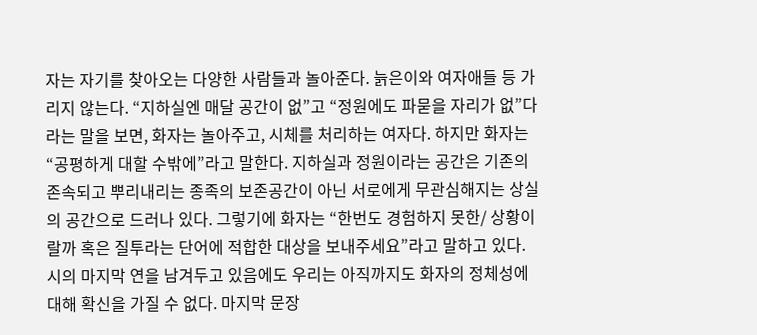자는 자기를 찾아오는 다양한 사람들과 놀아준다. 늙은이와 여자애들 등 가리지 않는다. “지하실엔 매달 공간이 없”고 “정원에도 파묻을 자리가 없”다 라는 말을 보면, 화자는 놀아주고, 시체를 처리하는 여자다. 하지만 화자는 “공평하게 대할 수밖에”라고 말한다. 지하실과 정원이라는 공간은 기존의 존속되고 뿌리내리는 종족의 보존공간이 아닌 서로에게 무관심해지는 상실의 공간으로 드러나 있다. 그렇기에 화자는 “한번도 경험하지 못한/ 상황이랄까 혹은 질투라는 단어에 적합한 대상을 보내주세요”라고 말하고 있다. 시의 마지막 연을 남겨두고 있음에도 우리는 아직까지도 화자의 정체성에 대해 확신을 가질 수 없다. 마지막 문장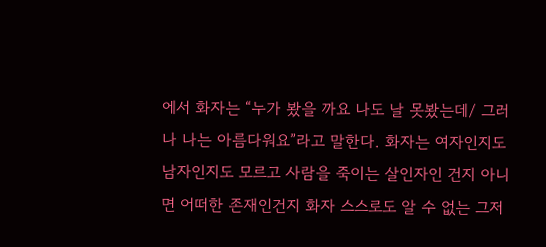에서 화자는 “누가 봤을 까요 나도 날 못봤는데/ 그러나 나는 아름다워요”라고 말한다. 화자는 여자인지도 남자인지도 모르고 사람을 죽이는 살인자인 건지 아니면 어떠한 존재인건지 화자 스스로도 알 수 없는 그저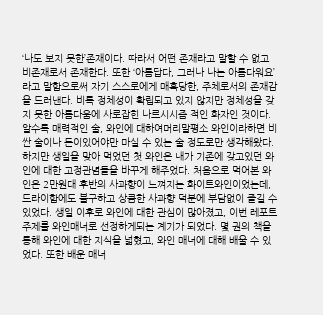‘나도 보지 못한’존재이다. 따라서 어떤 존재라고 말할 수 없고 비존재로서 존재한다. 또한 ‘아름답다, 그러나 나는 아름다워요’라고 말함으로써 자기 스스로에게 매혹당한, 주체로서의 존재감을 드러낸다. 비록 정체성이 확립되고 있지 않지만 정체성을 갖지 못한 아름다움에 사로잡힌 나르시시즘 적인 화자인 것이다.
알수록 매력적인 술, 와인에 대하여머리말평소 와인이라하면 비싼 술이나 돈이있어야만 마실 수 있는 술 정도로만 생각해왔다. 하지만 생일을 맞아 먹었던 첫 와인은 내가 기존에 갖고있던 와인에 대한 고정관념들을 바꾸게 해주었다. 처음으로 먹어본 와인은 2만원대 후반의 사과향이 느껴지는 화이트와인이었는데, 드라이함에도 불구하고 상큼한 사과향 덕분에 부담없이 즐길 수 있었다. 생일 이후로 와인에 대한 관심이 많아졌고, 이번 레포트 주제를 와인매너로 선정하게되는 계기가 되었다. 몇 권의 책을 통해 와인에 대한 지식을 넓혔고, 와인 매너에 대해 배울 수 있었다. 또한 배운 매너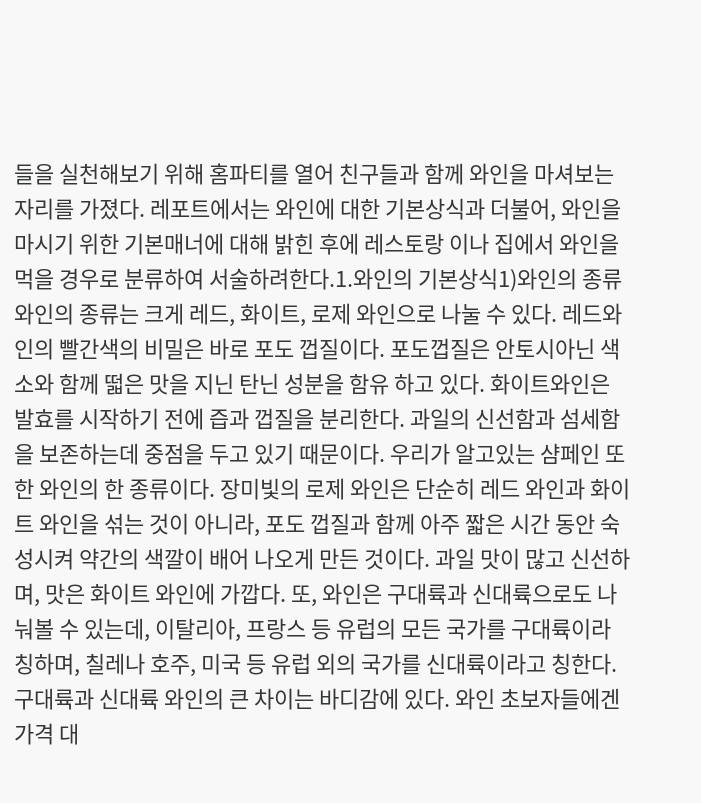들을 실천해보기 위해 홈파티를 열어 친구들과 함께 와인을 마셔보는 자리를 가졌다. 레포트에서는 와인에 대한 기본상식과 더불어, 와인을 마시기 위한 기본매너에 대해 밝힌 후에 레스토랑 이나 집에서 와인을 먹을 경우로 분류하여 서술하려한다.1.와인의 기본상식1)와인의 종류와인의 종류는 크게 레드, 화이트, 로제 와인으로 나눌 수 있다. 레드와인의 빨간색의 비밀은 바로 포도 껍질이다. 포도껍질은 안토시아닌 색소와 함께 떫은 맛을 지닌 탄닌 성분을 함유 하고 있다. 화이트와인은 발효를 시작하기 전에 즙과 껍질을 분리한다. 과일의 신선함과 섬세함을 보존하는데 중점을 두고 있기 때문이다. 우리가 알고있는 샴페인 또한 와인의 한 종류이다. 장미빛의 로제 와인은 단순히 레드 와인과 화이트 와인을 섞는 것이 아니라, 포도 껍질과 함께 아주 짧은 시간 동안 숙성시켜 약간의 색깔이 배어 나오게 만든 것이다. 과일 맛이 많고 신선하며, 맛은 화이트 와인에 가깝다. 또, 와인은 구대륙과 신대륙으로도 나눠볼 수 있는데, 이탈리아, 프랑스 등 유럽의 모든 국가를 구대륙이라 칭하며, 칠레나 호주, 미국 등 유럽 외의 국가를 신대륙이라고 칭한다. 구대륙과 신대륙 와인의 큰 차이는 바디감에 있다. 와인 초보자들에겐 가격 대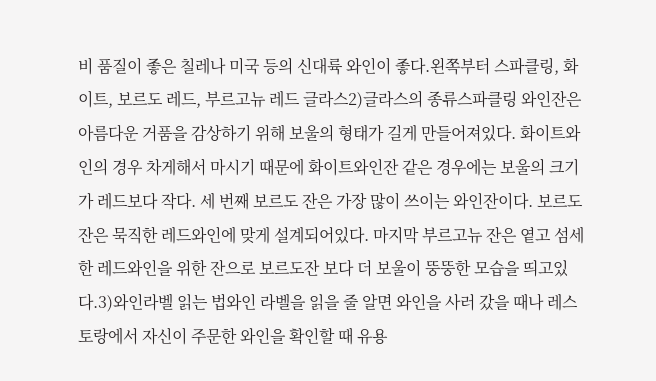비 품질이 좋은 칠레나 미국 등의 신대륙 와인이 좋다.왼쪽부터 스파클링, 화이트, 보르도 레드, 부르고뉴 레드 글라스2)글라스의 종류스파클링 와인잔은 아름다운 거품을 감상하기 위해 보울의 형태가 길게 만들어져있다. 화이트와인의 경우 차게해서 마시기 때문에 화이트와인잔 같은 경우에는 보울의 크기가 레드보다 작다. 세 번째 보르도 잔은 가장 많이 쓰이는 와인잔이다. 보르도잔은 묵직한 레드와인에 맞게 설계되어있다. 마지막 부르고뉴 잔은 옅고 섬세한 레드와인을 위한 잔으로 보르도잔 보다 더 보울이 뚱뚱한 모습을 띄고있다.3)와인라벨 읽는 법와인 라벨을 읽을 줄 알면 와인을 사러 갔을 때나 레스토랑에서 자신이 주문한 와인을 확인할 때 유용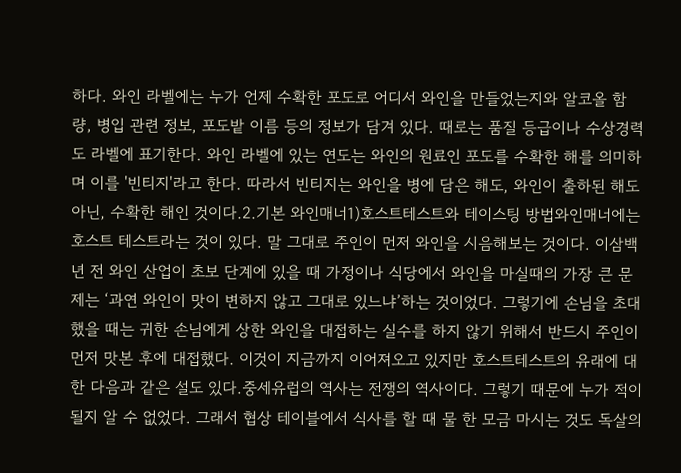하다. 와인 라벨에는 누가 언제 수확한 포도로 어디서 와인을 만들었는지와 알코올 함량, 병입 관련 정보, 포도밭 이름 등의 정보가 담겨 있다. 때로는 품질 등급이나 수상경력도 라벨에 표기한다. 와인 라벨에 있는 연도는 와인의 원료인 포도를 수확한 해를 의미하며 이를 '빈티지'라고 한다. 따라서 빈티지는 와인을 병에 담은 해도, 와인이 출하된 해도 아닌, 수확한 해인 것이다.2.기본 와인매너1)호스트테스트와 테이스팅 방법와인매너에는 호스트 테스트라는 것이 있다. 말 그대로 주인이 먼저 와인을 시음해보는 것이다. 이삼백년 전 와인 산업이 초보 단계에 있을 때 가정이나 식당에서 와인을 마실때의 가장 큰 문제는 ‘과연 와인이 맛이 변하지 않고 그대로 있느냐’하는 것이었다. 그렇기에 손님을 초대했을 때는 귀한 손님에게 상한 와인을 대접하는 실수를 하지 않기 위해서 반드시 주인이 먼저 맛본 후에 대접했다. 이것이 지금까지 이어져오고 있지만 호스트테스트의 유래에 대한 다음과 같은 설도 있다.중세유럽의 역사는 전쟁의 역사이다. 그렇기 때문에 누가 적이 될지 알 수 없었다. 그래서 협상 테이블에서 식사를 할 때 물 한 모금 마시는 것도 독살의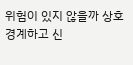위험이 있지 않을까 상호 경계하고 신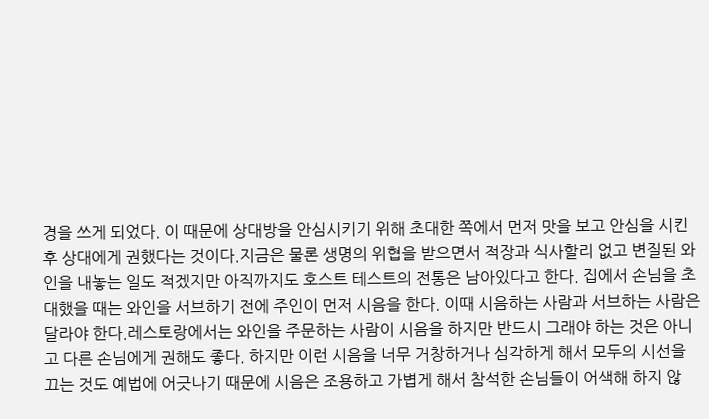경을 쓰게 되었다. 이 때문에 상대방을 안심시키기 위해 초대한 쪽에서 먼저 맛을 보고 안심을 시킨 후 상대에게 권했다는 것이다.지금은 물론 생명의 위협을 받으면서 적장과 식사할리 없고 변질된 와인을 내놓는 일도 적겠지만 아직까지도 호스트 테스트의 전통은 남아있다고 한다. 집에서 손님을 초대했을 때는 와인을 서브하기 전에 주인이 먼저 시음을 한다. 이때 시음하는 사람과 서브하는 사람은 달라야 한다.레스토랑에서는 와인을 주문하는 사람이 시음을 하지만 반드시 그래야 하는 것은 아니고 다른 손님에게 권해도 좋다. 하지만 이런 시음을 너무 거창하거나 심각하게 해서 모두의 시선을 끄는 것도 예법에 어긋나기 때문에 시음은 조용하고 가볍게 해서 참석한 손님들이 어색해 하지 않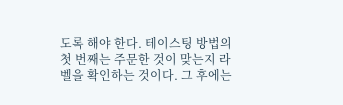도록 해야 한다. 테이스팅 방법의 첫 번째는 주문한 것이 맞는지 라벨을 확인하는 것이다. 그 후에는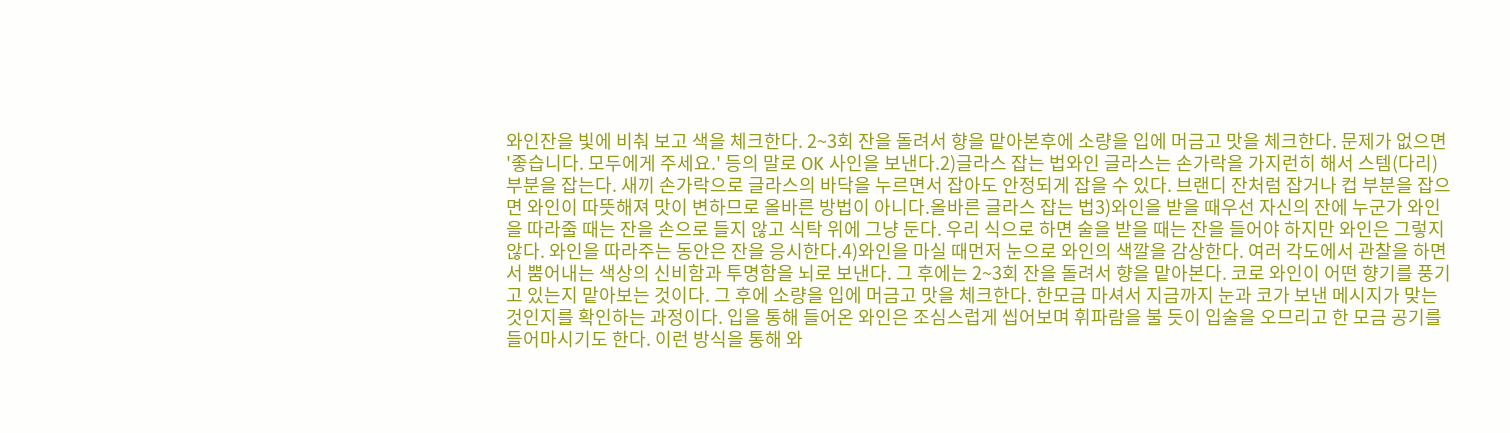와인잔을 빛에 비춰 보고 색을 체크한다. 2~3회 잔을 돌려서 향을 맡아본후에 소량을 입에 머금고 맛을 체크한다. 문제가 없으면 '좋습니다. 모두에게 주세요.' 등의 말로 OK 사인을 보낸다.2)글라스 잡는 법와인 글라스는 손가락을 가지런히 해서 스템(다리) 부분을 잡는다. 새끼 손가락으로 글라스의 바닥을 누르면서 잡아도 안정되게 잡을 수 있다. 브랜디 잔처럼 잡거나 컵 부분을 잡으면 와인이 따뜻해져 맛이 변하므로 올바른 방법이 아니다.올바른 글라스 잡는 법3)와인을 받을 때우선 자신의 잔에 누군가 와인을 따라줄 때는 잔을 손으로 들지 않고 식탁 위에 그냥 둔다. 우리 식으로 하면 술을 받을 때는 잔을 들어야 하지만 와인은 그렇지 않다. 와인을 따라주는 동안은 잔을 응시한다.4)와인을 마실 때먼저 눈으로 와인의 색깔을 감상한다. 여러 각도에서 관찰을 하면서 뿜어내는 색상의 신비함과 투명함을 뇌로 보낸다. 그 후에는 2~3회 잔을 돌려서 향을 맡아본다. 코로 와인이 어떤 향기를 풍기고 있는지 맡아보는 것이다. 그 후에 소량을 입에 머금고 맛을 체크한다. 한모금 마셔서 지금까지 눈과 코가 보낸 메시지가 맞는 것인지를 확인하는 과정이다. 입을 통해 들어온 와인은 조심스럽게 씹어보며 휘파람을 불 듯이 입술을 오므리고 한 모금 공기를 들어마시기도 한다. 이런 방식을 통해 와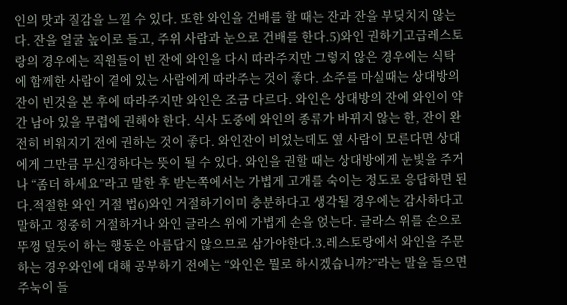인의 맛과 질감을 느낄 수 있다. 또한 와인을 건배를 할 때는 잔과 잔을 부딪치지 않는다. 잔을 얼굴 높이로 들고, 주위 사람과 눈으로 건배를 한다.5)와인 권하기고급레스토랑의 경우에는 직원들이 빈 잔에 와인을 다시 따라주지만 그렇지 않은 경우에는 식탁에 함께한 사람이 곁에 있는 사람에게 따라주는 것이 좋다. 소주를 마실때는 상대방의 잔이 빈것을 본 후에 따라주지만 와인은 조금 다르다. 와인은 상대방의 잔에 와인이 약간 남아 있을 무렵에 권해야 한다. 식사 도중에 와인의 종류가 바뀌지 않는 한, 잔이 완전히 비워지기 전에 권하는 것이 좋다. 와인잔이 비었는데도 옆 사람이 모른다면 상대에게 그만큼 무신경하다는 뜻이 될 수 있다. 와인을 권할 때는 상대방에게 눈빛을 주거나 “좀더 하세요”라고 말한 후 받는쪽에서는 가볍게 고개를 숙이는 정도로 응답하면 된다.적절한 와인 거절 법6)와인 거절하기이미 충분하다고 생각될 경우에는 감사하다고 말하고 정중히 거절하거나 와인 글라스 위에 가볍게 손을 얹는다. 글라스 위를 손으로 뚜껑 덮듯이 하는 행동은 아름답지 않으므로 삼가야한다.3.레스토랑에서 와인을 주문하는 경우와인에 대해 공부하기 전에는 “와인은 뭘로 하시겠습니까?”라는 말을 들으면 주눅이 들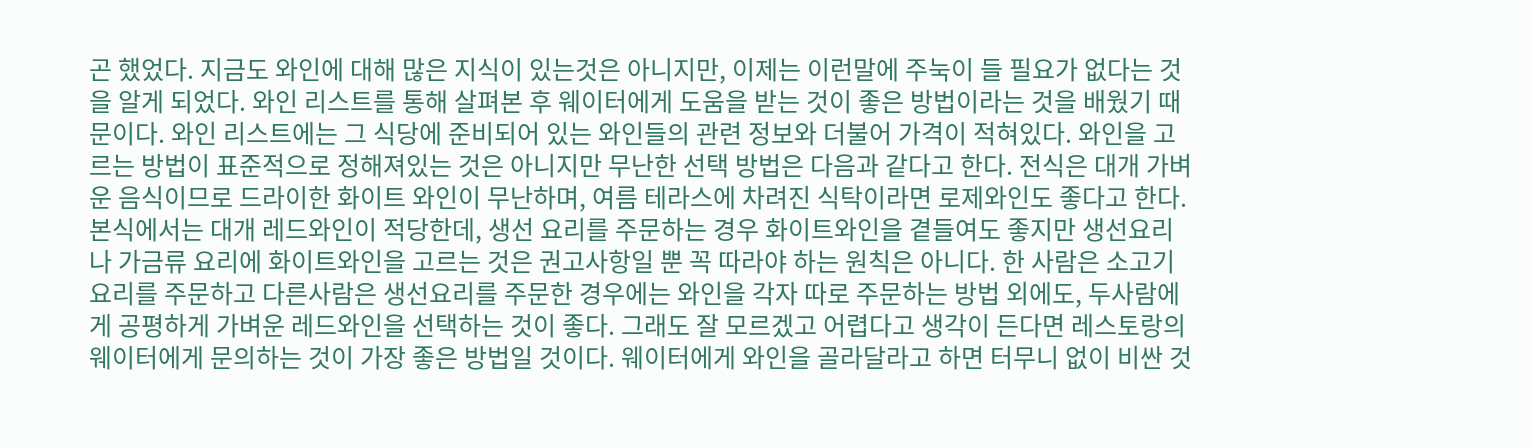곤 했었다. 지금도 와인에 대해 많은 지식이 있는것은 아니지만, 이제는 이런말에 주눅이 들 필요가 없다는 것을 알게 되었다. 와인 리스트를 통해 살펴본 후 웨이터에게 도움을 받는 것이 좋은 방법이라는 것을 배웠기 때문이다. 와인 리스트에는 그 식당에 준비되어 있는 와인들의 관련 정보와 더불어 가격이 적혀있다. 와인을 고르는 방법이 표준적으로 정해져있는 것은 아니지만 무난한 선택 방법은 다음과 같다고 한다. 전식은 대개 가벼운 음식이므로 드라이한 화이트 와인이 무난하며, 여름 테라스에 차려진 식탁이라면 로제와인도 좋다고 한다. 본식에서는 대개 레드와인이 적당한데, 생선 요리를 주문하는 경우 화이트와인을 곁들여도 좋지만 생선요리나 가금류 요리에 화이트와인을 고르는 것은 권고사항일 뿐 꼭 따라야 하는 원칙은 아니다. 한 사람은 소고기 요리를 주문하고 다른사람은 생선요리를 주문한 경우에는 와인을 각자 따로 주문하는 방법 외에도, 두사람에게 공평하게 가벼운 레드와인을 선택하는 것이 좋다. 그래도 잘 모르겠고 어렵다고 생각이 든다면 레스토랑의 웨이터에게 문의하는 것이 가장 좋은 방법일 것이다. 웨이터에게 와인을 골라달라고 하면 터무니 없이 비싼 것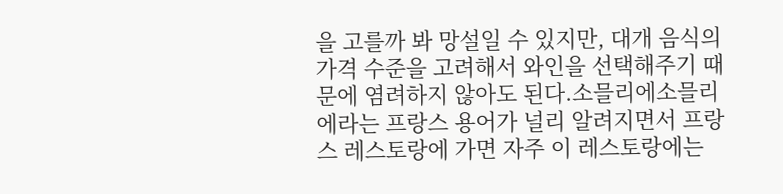을 고를까 봐 망설일 수 있지만, 대개 음식의 가격 수준을 고려해서 와인을 선택해주기 때문에 염려하지 않아도 된다.소믈리에소믈리에라는 프랑스 용어가 널리 알려지면서 프랑스 레스토랑에 가면 자주 이 레스토랑에는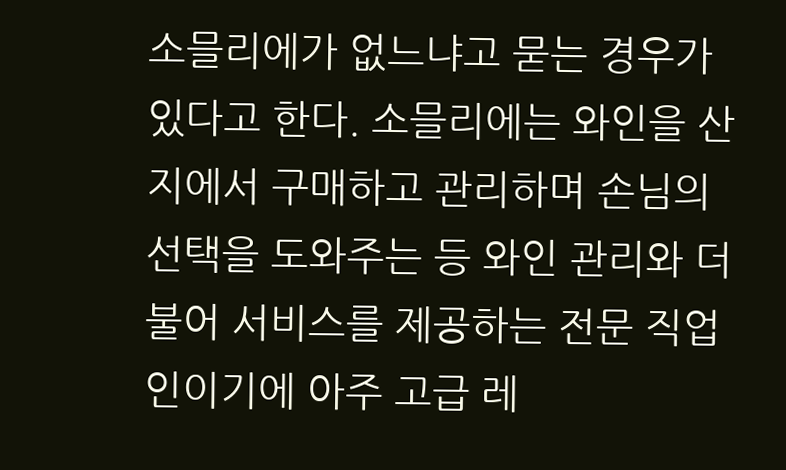소믈리에가 없느냐고 묻는 경우가 있다고 한다. 소믈리에는 와인을 산지에서 구매하고 관리하며 손님의 선택을 도와주는 등 와인 관리와 더불어 서비스를 제공하는 전문 직업인이기에 아주 고급 레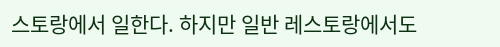스토랑에서 일한다. 하지만 일반 레스토랑에서도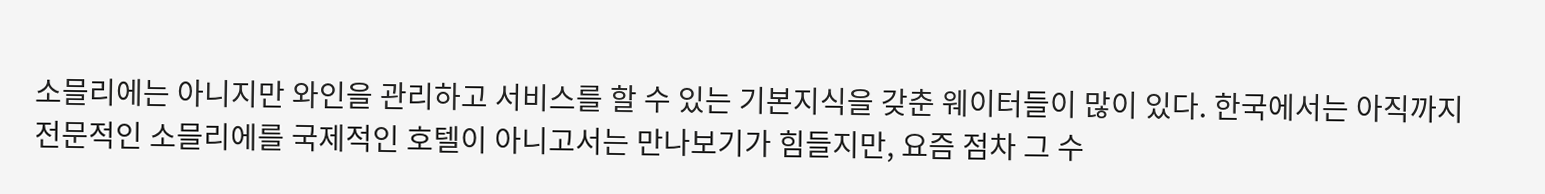소믈리에는 아니지만 와인을 관리하고 서비스를 할 수 있는 기본지식을 갖춘 웨이터들이 많이 있다. 한국에서는 아직까지 전문적인 소믈리에를 국제적인 호텔이 아니고서는 만나보기가 힘들지만, 요즘 점차 그 수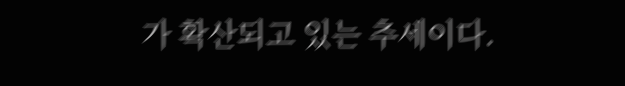가 확산되고 있는 추세이다.